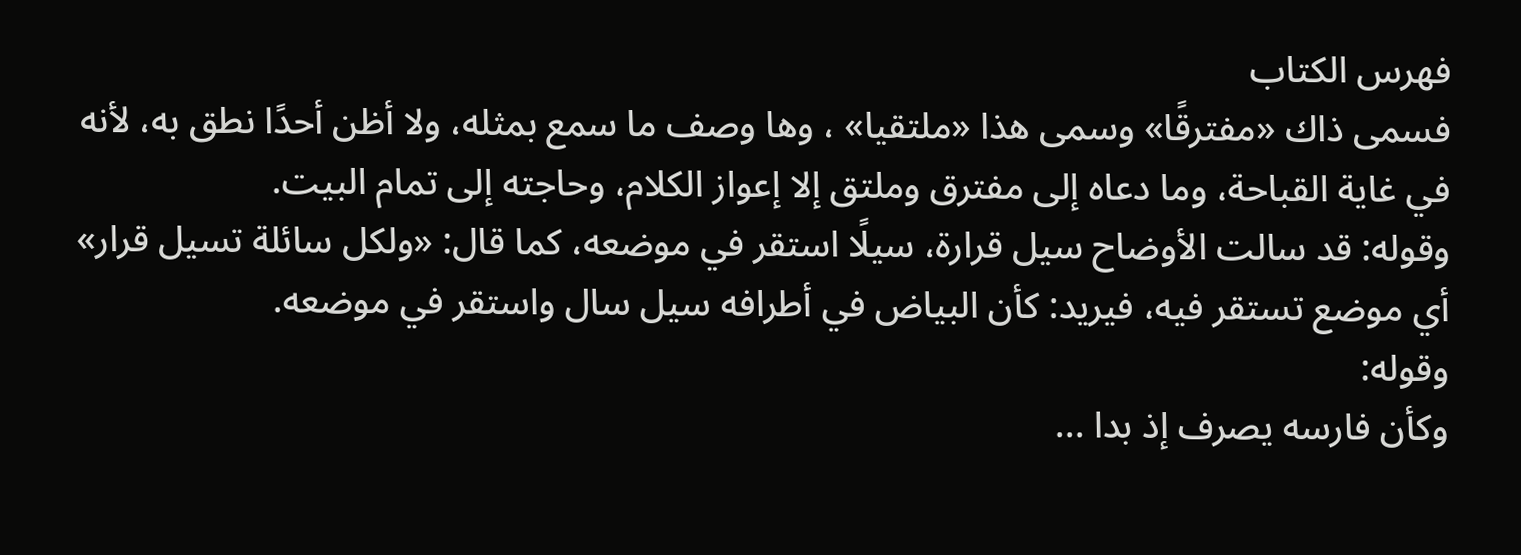فهرس الكتاب
فسمى ذاك «مفترقًا» وسمى هذا «ملتقيا» ، وها وصف ما سمع بمثله، ولا أظن أحدًا نطق به، لأنه في غاية القباحة، وما دعاه إلى مفترق وملتق إلا إعواز الكلام، وحاجته إلى تمام البيت.
وقوله: قد سالت الأوضاح سيل قرارة، سيلًا استقر في موضعه، كما قال: «ولكل سائلة تسيل قرار»
أي موضع تستقر فيه، فيريد: كأن البياض في أطرافه سيل سال واستقر في موضعه.
وقوله:
وكأن فارسه يصرف إذ بدا ...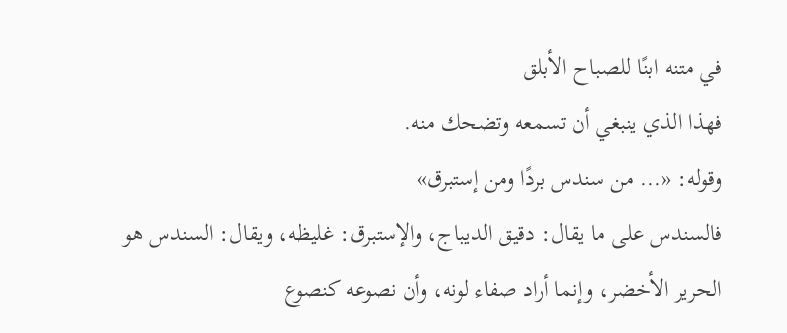في متنه ابنًا للصباح الأبلق
فهذا الذي ينبغي أن تسمعه وتضحك منه.
وقوله: «... من سندس بردًا ومن إستبرق»
فالسندس على ما يقال: دقيق الديباج، والإستبرق: غليظه، ويقال: السندس هو الحرير الأخضر، وإنما أراد صفاء لونه، وأن نصوعه كنصوع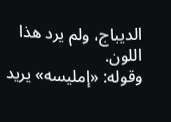الديباج، ولم يرد هذا اللون.
وقوله: «إمليسه» يريد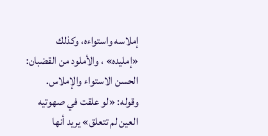إملاسه واستواءه، وكذلك «إمليده» ، والأملود من القضبان: الحسن الاستواء والإملاس.
وقوله: «لو علقت في صهوتيه العين لم تتعلق» يريد أنها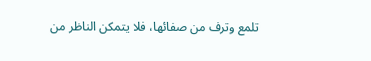تلمع وترف من صفائها، فلا يتمكن الناظر من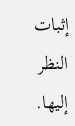إثبات النظر إليها.